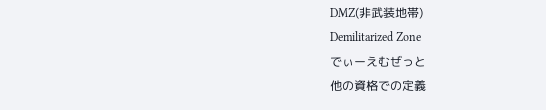DMZ(非武装地帯)
Demilitarized Zone
でぃーえむぜっと
他の資格での定義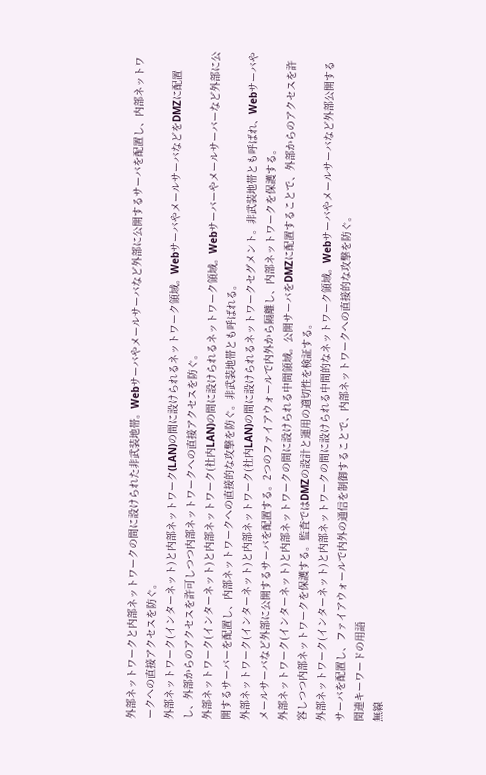外部ネットワークと内部ネットワークの間に設けられた非武装地帯。Webサーバやメールサーバなど外部に公開するサーバを配置し、内部ネットワークへの直接アクセスを防ぐ。
外部ネットワーク(インターネット)と内部ネットワーク(LAN)の間に設けられるネットワーク領域。WebサーバやメールサーバなどをDMZに配置し、外部からのアクセスを許可しつつ内部ネットワークへの直接アクセスを防ぐ。
外部ネットワーク(インターネット)と内部ネットワーク(社内LAN)の間に設けられるネットワーク領域。Webサーバーやメールサーバーなど外部に公開するサーバーを配置し、内部ネットワークへの直接的な攻撃を防ぐ。非武装地帯とも呼ばれる。
外部ネットワーク(インターネット)と内部ネットワーク(社内LAN)の間に設けられるネットワークセグメント。非武装地帯とも呼ばれ、Webサーバやメールサーバなど外部に公開するサーバを配置する。2つのファイアウォールで内外から隔離し、内部ネットワークを保護する。
外部ネットワーク(インターネット)と内部ネットワークの間に設けられる中間領域。公開サーバをDMZに配置することで、外部からのアクセスを許容しつつ内部ネットワークを保護する。監査ではDMZの設計と運用の適切性を検証する。
外部ネットワーク(インターネット)と内部ネットワークの間に設けられる中間的なネットワーク領域。Webサーバやメールサーバなど外部公開するサーバを配置し、ファイアウォールで内外の通信を制御することで、内部ネットワークへの直接的な攻撃を防ぐ。
関連キーワードの用語
無線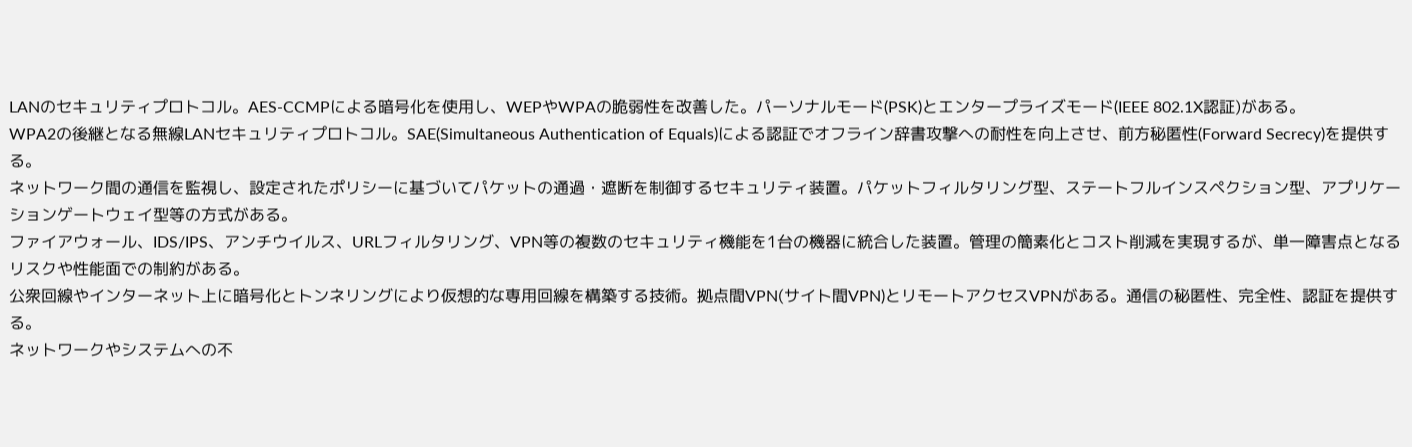LANのセキュリティプロトコル。AES-CCMPによる暗号化を使用し、WEPやWPAの脆弱性を改善した。パーソナルモード(PSK)とエンタープライズモード(IEEE 802.1X認証)がある。
WPA2の後継となる無線LANセキュリティプロトコル。SAE(Simultaneous Authentication of Equals)による認証でオフライン辞書攻撃への耐性を向上させ、前方秘匿性(Forward Secrecy)を提供する。
ネットワーク間の通信を監視し、設定されたポリシーに基づいてパケットの通過・遮断を制御するセキュリティ装置。パケットフィルタリング型、ステートフルインスペクション型、アプリケーションゲートウェイ型等の方式がある。
ファイアウォール、IDS/IPS、アンチウイルス、URLフィルタリング、VPN等の複数のセキュリティ機能を1台の機器に統合した装置。管理の簡素化とコスト削減を実現するが、単一障害点となるリスクや性能面での制約がある。
公衆回線やインターネット上に暗号化とトンネリングにより仮想的な専用回線を構築する技術。拠点間VPN(サイト間VPN)とリモートアクセスVPNがある。通信の秘匿性、完全性、認証を提供する。
ネットワークやシステムへの不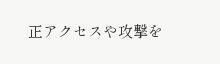正アクセスや攻撃を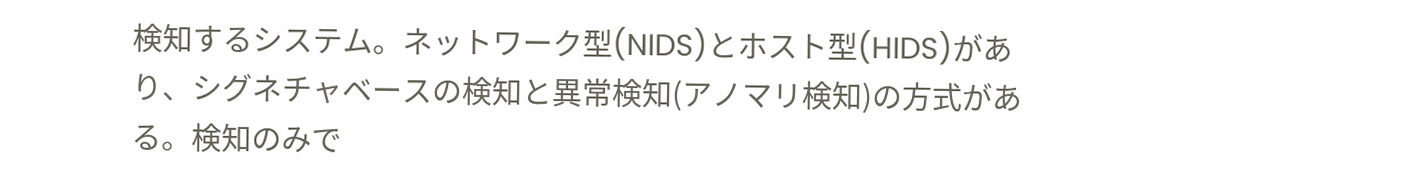検知するシステム。ネットワーク型(NIDS)とホスト型(HIDS)があり、シグネチャベースの検知と異常検知(アノマリ検知)の方式がある。検知のみで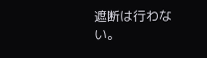遮断は行わない。